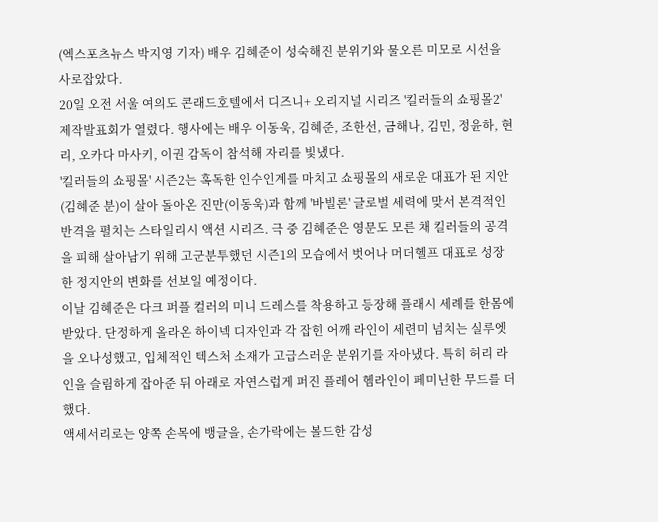(엑스포츠뉴스 박지영 기자) 배우 김혜준이 성숙해진 분위기와 물오른 미모로 시선을 사로잡았다.
20일 오전 서울 여의도 콘래드호텔에서 디즈니+ 오리지널 시리즈 '킬러들의 쇼핑몰2' 제작발표회가 열렸다. 행사에는 배우 이동욱, 김혜준, 조한선, 금해나, 김민, 정윤하, 현리, 오카다 마사키, 이권 감독이 참석해 자리를 빛냈다.
'킬러들의 쇼핑몰' 시즌2는 혹독한 인수인계를 마치고 쇼핑몰의 새로운 대표가 된 지안(김혜준 분)이 살아 돌아온 진만(이동욱)과 함께 '바빌론' 글로벌 세력에 맞서 본격적인 반격을 펼치는 스타일리시 액션 시리즈. 극 중 김혜준은 영문도 모른 채 킬러들의 공격을 피해 살아남기 위해 고군분투했던 시즌1의 모습에서 벗어나 머더헬프 대표로 성장한 정지안의 변화를 선보일 예정이다.
이날 김혜준은 다크 퍼플 컬러의 미니 드레스를 착용하고 등장해 플래시 세례를 한몸에 받았다. 단정하게 올라온 하이넥 디자인과 각 잡힌 어깨 라인이 세련미 넘치는 실루엣을 오나성했고, 입체적인 텍스처 소재가 고급스러운 분위기를 자아냈다. 특히 허리 라인을 슬림하게 잡아준 뒤 아래로 자연스럽게 퍼진 플레어 헴라인이 페미닌한 무드를 더했다.
액세서리로는 양쪽 손목에 뱅글을, 손가락에는 볼드한 감성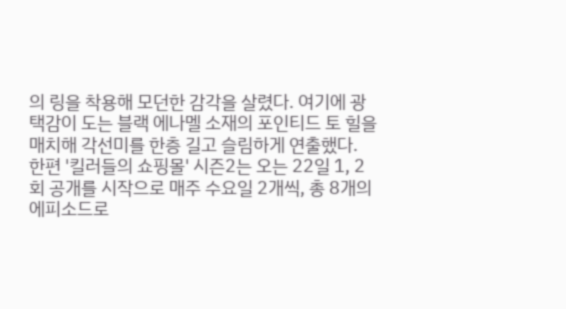의 링을 착용해 모던한 감각을 살렸다. 여기에 광택감이 도는 블랙 에나멜 소재의 포인티드 토 힐을 매치해 각선미를 한층 길고 슬림하게 연출했다.
한편 '킬러들의 쇼핑몰' 시즌2는 오는 22일 1, 2회 공개를 시작으로 매주 수요일 2개씩, 총 8개의 에피소드로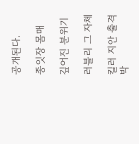공개된다.

종잇장 몸매

깊어진 분위기

러블리 그 자체

킬러 지안 출격
박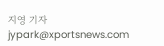지영 기자 jypark@xportsnews.com